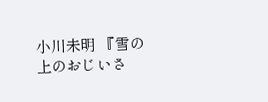小川未明 『雪の上のおじいさ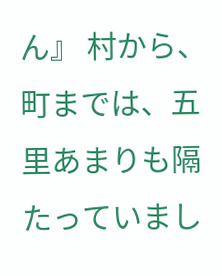ん』 村から、町までは、五里あまりも隔たっていまし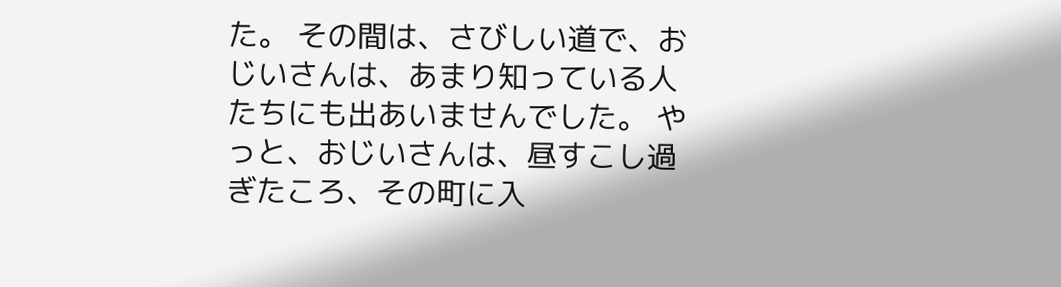た。 その間は、さびしい道で、おじいさんは、あまり知っている人たちにも出あいませんでした。 やっと、おじいさんは、昼すこし過ぎたころ、その町に入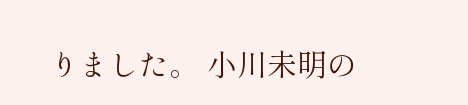りました。 小川未明の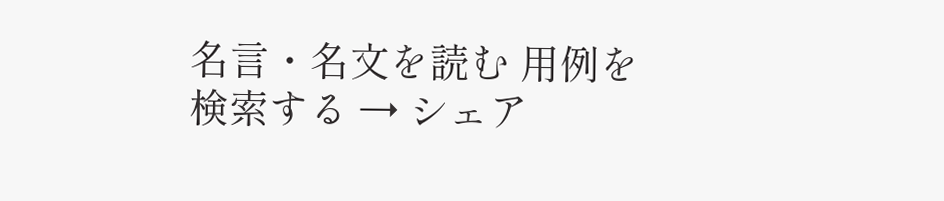名言・名文を読む 用例を検索する → シェア